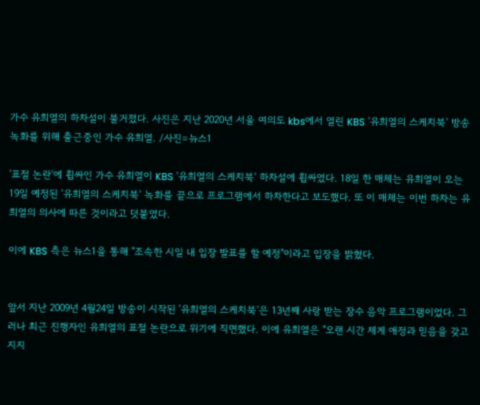가수 유희열의 하차설이 불거졌다. 사진은 지난 2020년 서울 여의도 kbs에서 열린 KBS '유희열의 스케치북' 방송 녹화를 위해 출근중인 가수 유희열. /사진=뉴스1

'표절 논란'에 휩싸인 가수 유희열이 KBS '유희열의 스케치북' 하차설에 휩싸였다. 18일 한 매체는 유희열이 오는 19일 예정된 '유희열의 스케치북' 녹화를 끝으로 프로그램에서 하차한다고 보도했다. 또 이 매체는 이번 하차는 유희열의 의사에 따른 것이라고 덧붙였다.

이에 KBS 측은 뉴스1을 통해 "조속한 시일 내 입장 발표를 할 예정"이라고 입장을 밝혔다.


앞서 지난 2009년 4월24일 방송이 시작된 '유희열의 스케치북'은 13년째 사랑 받는 장수 음악 프로그램이었다. 그러나 최근 진행자인 유희열의 표절 논란으로 위기에 직면했다. 이에 유희열은 "오랜 시간 제게 애정과 믿음을 갖고 지지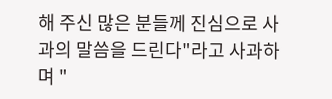해 주신 많은 분들께 진심으로 사과의 말씀을 드린다"라고 사과하며 "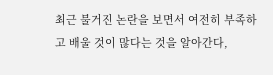최근 불거진 논란을 보면서 여전히 부족하고 배울 것이 많다는 것을 알아간다,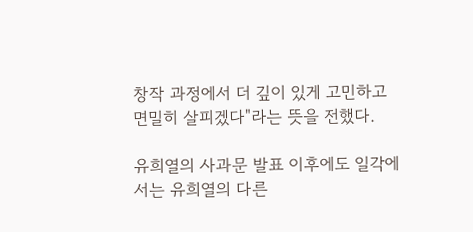창작 과정에서 더 깊이 있게 고민하고 면밀히 살피겠다"라는 뜻을 전했다.

유희열의 사과문 발표 이후에도 일각에서는 유희열의 다른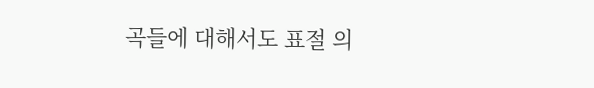곡들에 대해서도 표절 의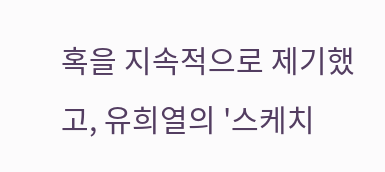혹을 지속적으로 제기했고, 유희열의 '스케치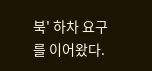북' 하차 요구를 이어왔다.